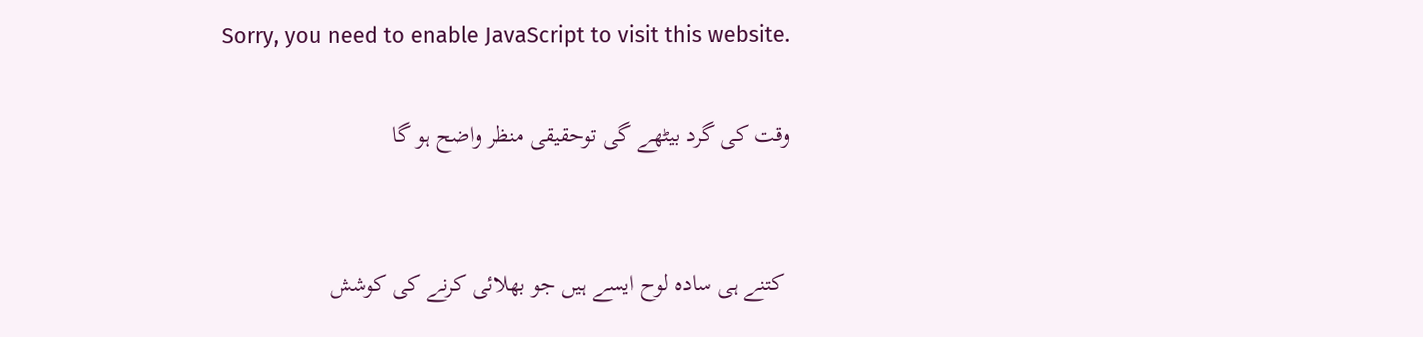Sorry, you need to enable JavaScript to visit this website.

وقت کی گرد بیٹھے گی توحقیقی منظر واضح ہو گا


 کتنے ہی سادہ لوح ایسے ہیں جو بھلائی کرنے کی کوشش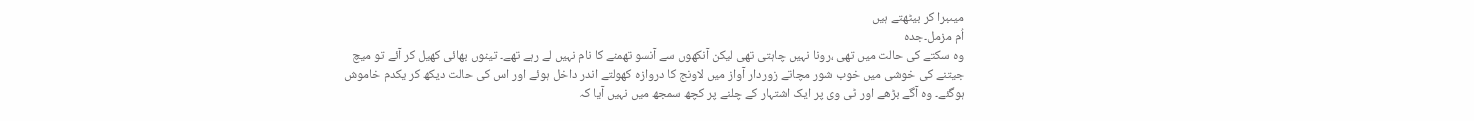میںبرا کر بیٹھتے ہیں
اُم مزمل۔جدہ
وہ سکتے کی حالت میں تھی ،رونا نہیں چاہتی تھی لیکن آنکھوں سے آنسو تھمنے کا نام نہیں لے رہے تھے۔ تینوں بھائی کھیل کر آئے تو میچ جیتنے کی خوشی میں خوب شور مچاتے زوردار آواز میں لاونج کا دروازہ کھولتے اندر داخل ہوئے اور اس کی حالت دیکھ کر یکدم خاموش ہوگئے۔ وہ آگے بڑھے اور ٹی وی پر ایک اشتہار کے چلنے پر کچھ سمجھ میں نہیں آیا کہ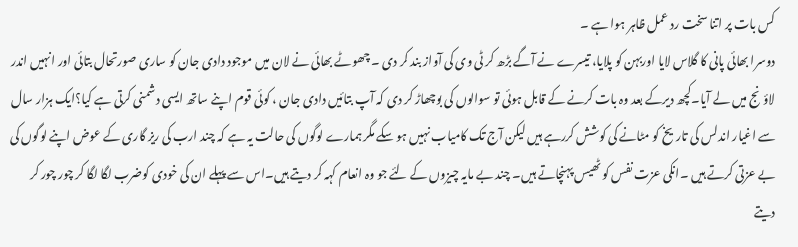کس بات پر اتنا سخت رد عمل ظاہر ہوا ہے ۔
دوسرا بھائی پانی کا گلاس لایا اوربہن کو پلایا، تیسرے نے آگے بڑھ کر ٹی وی کی آواز بند کر دی ۔ چھوٹے بھائی نے لان میں موجود دادی جان کو ساری صورتحال بتائی اور انہیں اندر لاؤنج میں لے آیا۔کچھ دیرکے بعد وہ بات کرنے کے قابل ہوئی تو سوالوں کی بوچھاڑ کر دی کہ آپ بتائیں دادی جان ، کوئی قوم اپنے ساتھ ایسی دشمنی کرتی ہے کیا؟ایک ہزار سال سے اغیار اندلس کی تاریخ کو مٹانے کی کوشش کررہے ہیں لیکن آج تک کامیاب نہیں ہو سکے مگر ہمارے لوگوں کی حالت یہ ہے کہ چند ارب کی ریز گاری کے عوض اپنے لوگوں کی بے عزتی کرتے ہیں ۔انکی عزت نفس کو ٹھیس پہنچاتے ہیں۔ چند بے مایہ چیزوں کے لئے جو وہ انعام کہہ کر دیتے ہیں۔اس سے پہلے ان کی خودی کوضرب لگا لگا کر چور چور کر دیتے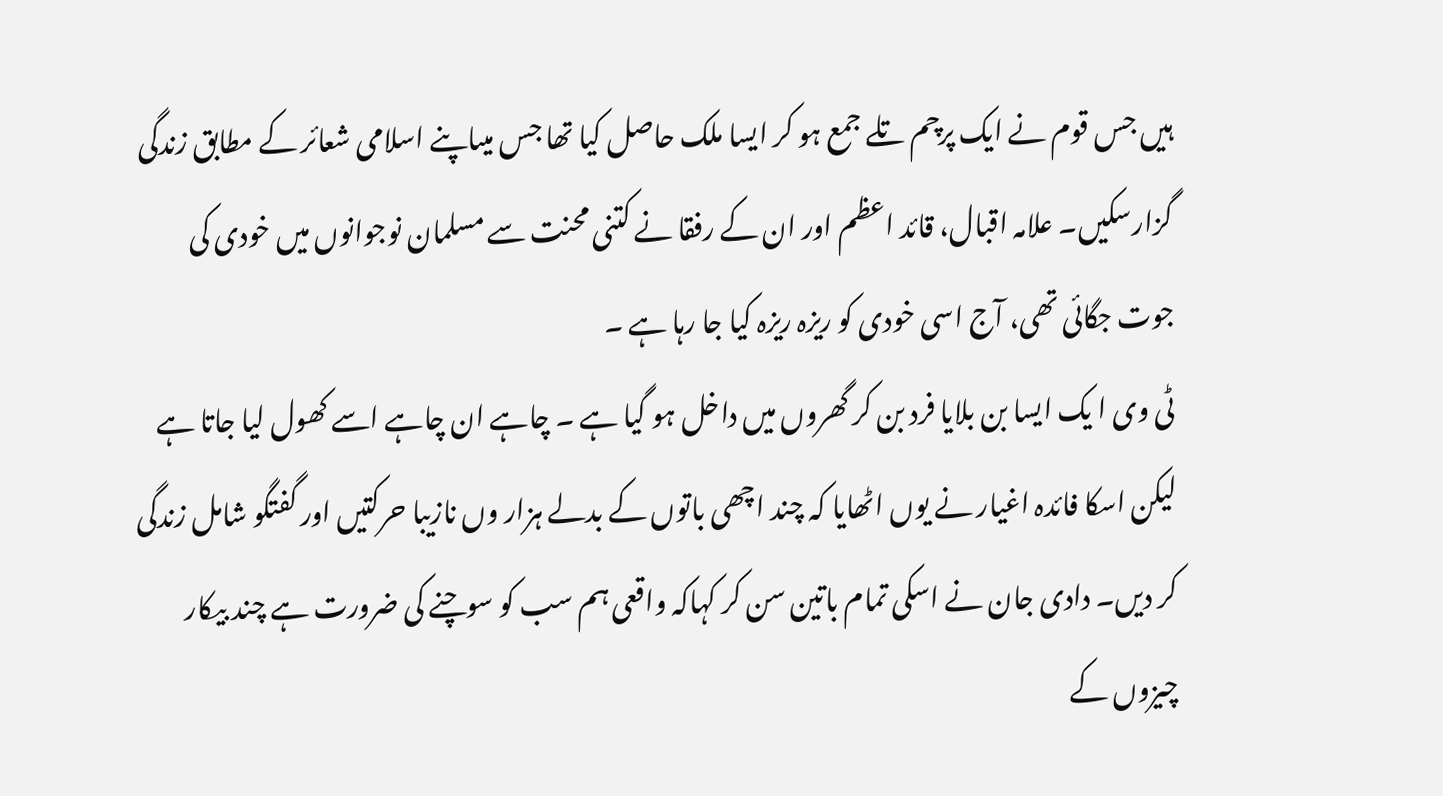ہیں جس قوم نے ایک پرچم تلے جمع ہو کر ایسا ملک حاصل کیا تھا جس میںاپنے اسلامی شعائر کے مطابق زندگی گزارسکیں۔ علامہ اقبال، قائد اعظم اور ان کے رفقا نے کتنی محنت سے مسلمان نوجوانوں میں خودی کی جوت جگائی تھی، آج اسی خودی کو ریزہ ریزہ کیا جا رہا ہے ۔
ٹی وی ا یک ایسا بن بلایا فرد بن کر گھروں میں داخل ہو گیا ہے ۔ چاہے ان چاہے اسے کھول لیا جاتا ہے لیکن اسکا فائدہ اغیار نے یوں اٹھایا کہ چند اچھی باتوں کے بدلے ہزار وں نازیبا حرکتیں اور گفتگو شامل زندگی کر دیں۔ دادی جان نے اسکی تمام باتین سن کر کہاکہ واقعی ہم سب کو سوچنے کی ضرورت ہے چند بیکار چیزوں کے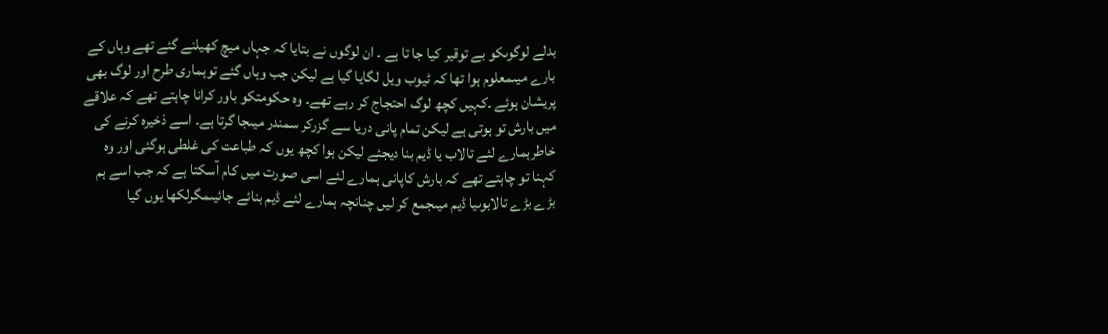بدلے لوگوںکو بے توقیر کیا جا تا ہے ۔ ان لوگوں نے بتایا کہ جہاں میچ کھیلنے گئے تھے وہاں کے بارے میںمعلوم ہوا تھا کہ ٹیوب ویل لگایا گیا ہے لیکن جب وہاں گئے توہماری طرح اور لوگ بھی پریشان ہوئے ۔کہیں کچھ لوگ احتجاج کر رہے تھے۔ وہ حکومتکو باور کرانا چاہتے تھے کہ علاقے میں بارش تو ہوتی ہے لیکن تمام پانی دریا سے گزرکر سمندر میںجا گرتا ہے۔ اسے ذخیرہ کرنے کی خاطرہمارے لئے تالاب یا ڈیم بنا دیجئے لیکن ہوا کچھ یوں کہ طباعت کی غلطی ہوگئی اور وہ کہنا تو چاہتے تھے کہ بارش کاپانی ہمارے لئے اسی صورت میں کام آسکتا ہے کہ جب اسے ہم بڑے بڑے تالابوںیا ڈیم میںجمع کر لیں چنانچہ ہمارے لئے ڈیم بنائے جائیںمگرلکھا یوں گیا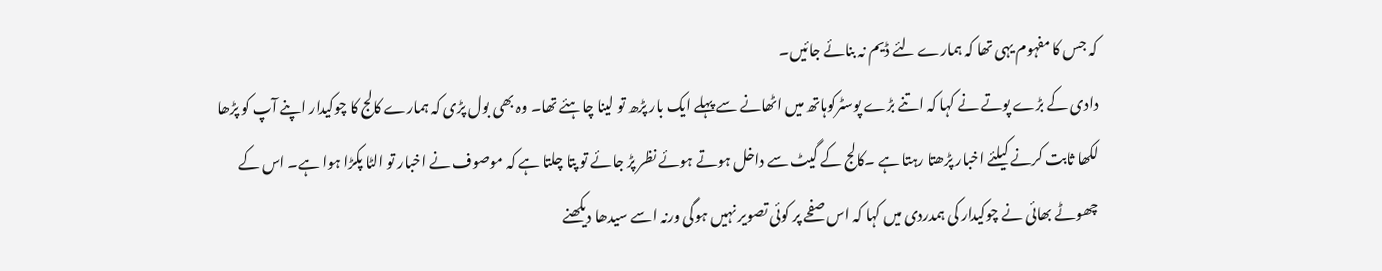کہ جس کا مفہوم یہی تھا کہ ہمارے لئے ڈیم نہ بنائے جائیں۔
دادی کے بڑے پوتے نے کہا کہ اتنے بڑے پوسٹرکوہاتھ میں اٹھانے سے پہلے ایک بار پڑھ تو لینا چاہئے تھا۔ وہ بھی بول پڑی کہ ہمارے کالج کا چوکیدار اپنے آپ کو پڑھا لکھا ثابت کرنے کیلئے اخبار پڑھتا رہتا ہے ۔کالج کے گیٹ سے داخل ہوتے ہوئے نظر پڑ جائے تو پتا چلتا ہے کہ موصوف نے اخبار تو الٹا پکڑا ہوا ہے۔ اس کے چھوٹے بھائی نے چوکیدار کی ہمدردی میں کہا کہ اس صفحے پر کوئی تصویر نہیں ہوگی ورنہ اسے سیدھا دیکھنے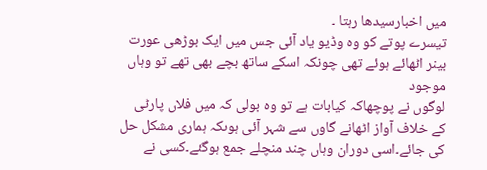میں اخبارسیدھا رہتا ۔
تیسرے پوتے کو وہ وڈیو یاد آئی جس میں ایک بوڑھی عورت بینر اٹھائے ہوئے تھی چونکہ اسکے ساتھ بچے بھی تھے تو وہاں موجود
لوگوں نے پوچھاکہ کیابات ہے تو وہ بولی کہ میں فلاں پارٹی کے خلاف آواز اٹھانے گاوں سے شہر آئی ہوںکہ ہماری مشکل حل کی جائے۔اسی دوران وہاں چند منچلے جمع ہوگئے۔کسی نے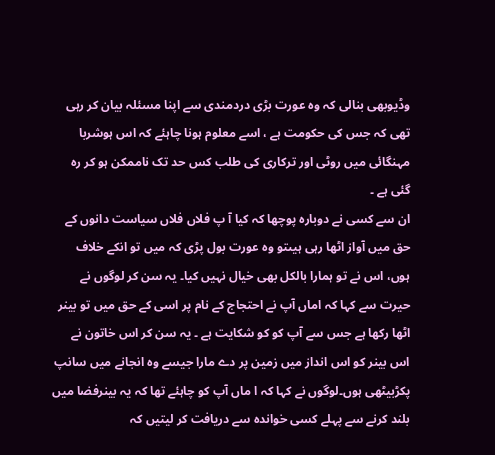وڈیوبھی بنالی کہ وہ عورت بڑی دردمندی سے اپنا مسئلہ بیان کر رہی تھی کہ جس کی حکومت ہے ، اسے معلوم ہونا چاہئے کہ اس ہوشربا مہنگائی میں روٹی اور ترکاری کی طلب کس حد تک ناممکن ہو کر رہ گئی ہے ۔
ان سے کسی نے دوبارہ پوچھا کہ کیا آ پ فلاں فلاں سیاست دانوں کے حق میں آواز اٹھا رہی ہیںتو وہ عورت بول پڑی کہ میں تو انکے خلاف ہوں، اس نے تو ہمارا بالکل بھی خیال نہیں کیا۔ یہ سن کر لوگوں نے حیرت سے کہا کہ اماں آپ نے احتجاج کے نام پر اسی کے حق میں تو بینر اٹھا رکھا ہے جس سے آپ کو کو شکایت ہے ۔ یہ سن کر اس خاتون نے اس بینر کو اس انداز میں زمین پر دے مارا جیسے وہ انجانے میں سانپ پکڑبیٹھی ہوں۔لوگوں نے کہا کہ ا ماں آپ کو چاہئے تھا کہ یہ بینرفضا میں بلند کرنے سے پہلے کسی خواندہ سے دریافت کر لیتیں کہ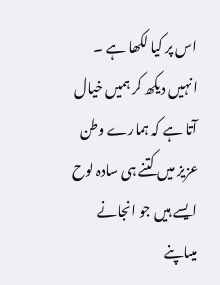اس پر کیا لکھا ہے ۔
انہیں دیکھ کر ہمیں خیال آتا ہے کہ ہمارے وطن عزیز میں کتنے ہی سادہ لوح ایسے ہیں جو انجانے میںاپنے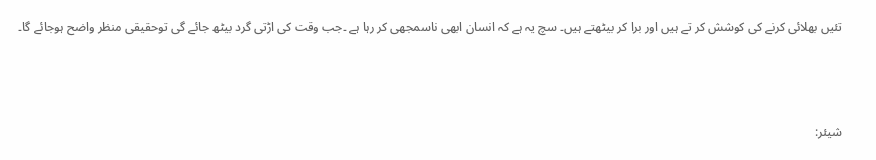تئیں بھلائی کرنے کی کوشش کر تے ہیں اور برا کر بیٹھتے ہیں۔ سچ یہ ہے کہ انسان ابھی ناسمجھی کر رہا ہے ۔جب وقت کی اڑتی گرد بیٹھ جائے گی توحقیقی منظر واضح ہوجائے گا۔



شیئر: